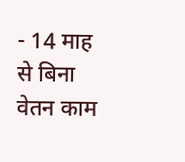- 14 माह से बिना वेतन काम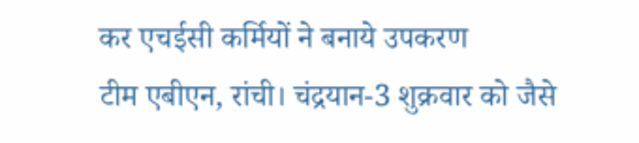कर एचईसी कर्मियों ने बनाये उपकरण
टीम एबीएन, रांची। चंद्रयान-3 शुक्रवार को जैसे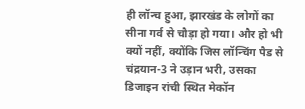ही लॉन्च हुआ, झारखंड के लोगों का सीना गर्व से चौड़ा हो गया। और हो भी क्यों नहीं, क्योंकि जिस लॉन्चिंग पैड से चंद्रयान-3 ने उड़ान भरी, उसका डिजाइन रांची स्थित मेकॉन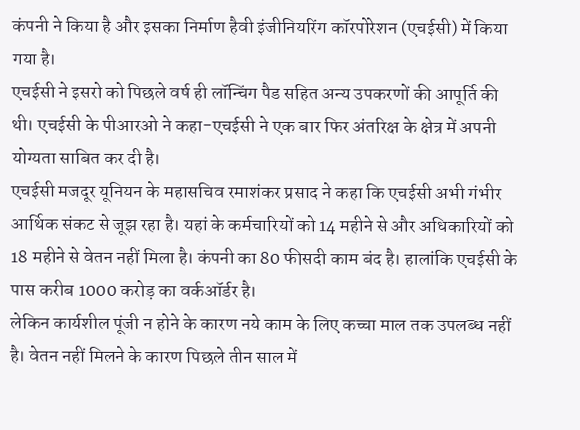कंपनी ने किया है और इसका निर्माण हैवी इंजीनियरिंग कॉरपोरेशन (एचईसी) में किया गया है।
एचईसी ने इसरो को पिछले वर्ष ही लॉन्चिंग पैड सहित अन्य उपकरणों की आपूर्ति की थी। एचईसी के पीआरओ ने कहा-एचईसी ने एक बार फिर अंतरिक्ष के क्षेत्र में अपनी योग्यता साबित कर दी है।
एचईसी मजदूर यूनियन के महासचिव रमाशंकर प्रसाद ने कहा कि एचईसी अभी गंभीर आर्थिक संकट से जूझ रहा है। यहां के कर्मचारियों को 14 महीने से और अधिकारियों को 18 महीने से वेतन नहीं मिला है। कंपनी का 80 फीसदी काम बंद है। हालांकि एचईसी के पास करीब 1000 करोड़ का वर्कऑर्डर है।
लेकिन कार्यशील पूंजी न होने के कारण नये काम के लिए कच्चा माल तक उपलब्ध नहीं है। वेतन नहीं मिलने के कारण पिछले तीन साल में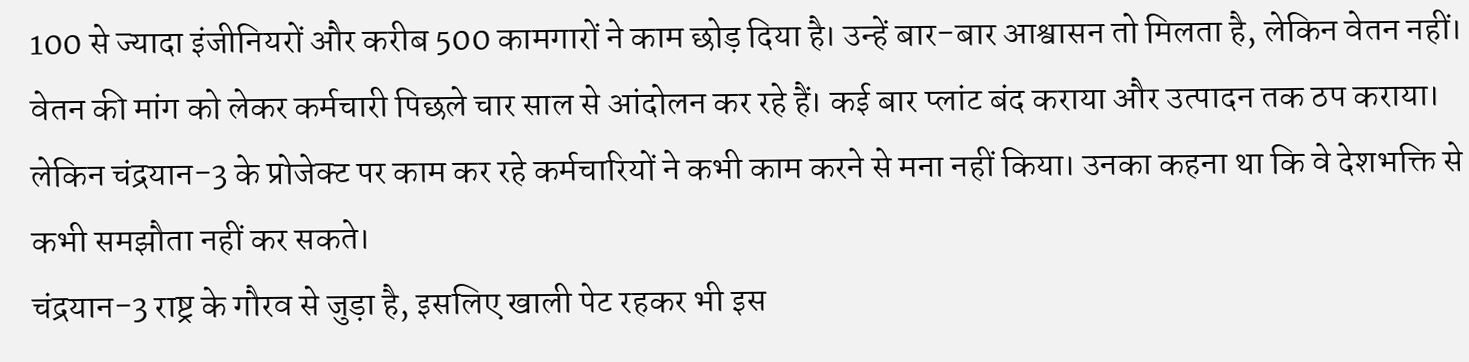100 से ज्यादा इंजीनियरों और करीब 500 कामगारों ने काम छोड़ दिया है। उन्हें बार-बार आश्वासन तो मिलता है, लेकिन वेतन नहीं।
वेतन की मांग को लेकर कर्मचारी पिछले चार साल से आंदोलन कर रहे हैं। कई बार प्लांट बंद कराया और उत्पादन तक ठप कराया। लेकिन चंद्रयान-3 के प्रोजेक्ट पर काम कर रहे कर्मचारियों ने कभी काम करने से मना नहीं किया। उनका कहना था कि वे देशभक्ति से कभी समझौता नहीं कर सकते।
चंद्रयान-3 राष्ट्र के गौरव से जुड़ा है, इसलिए खाली पेट रहकर भी इस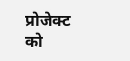प्रोजेक्ट को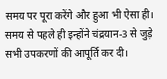समय पर पूरा करेंगे और हुआ भी ऐसा ही। समय से पहले ही इन्होंने चंद्रयान-3 से जुड़े सभी उपकरणों की आपूर्ति कर दी।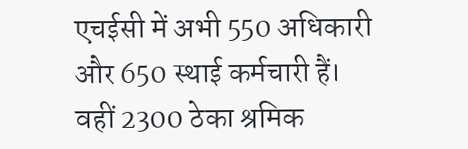एचईसी में अभी 550 अधिकारी और 650 स्थाई कर्मचारी हैं। वहीं 2300 ठेका श्रमिक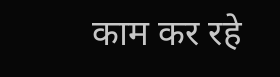काम कर रहे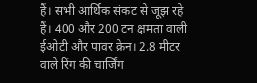हैं। सभी आर्थिक संकट से जूझ रहे हैं। 400 और 200 टन क्षमता वाली ईओटी और पावर क्रेन। 2.8 मीटर वाले रिंग की चार्जिंग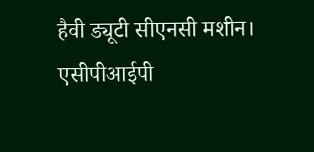हैवी ड्यूटी सीएनसी मशीन। एसीपीआईपी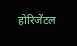होरिजेंटल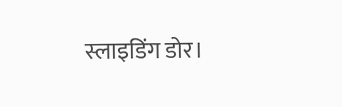स्लाइडिंग डोर।